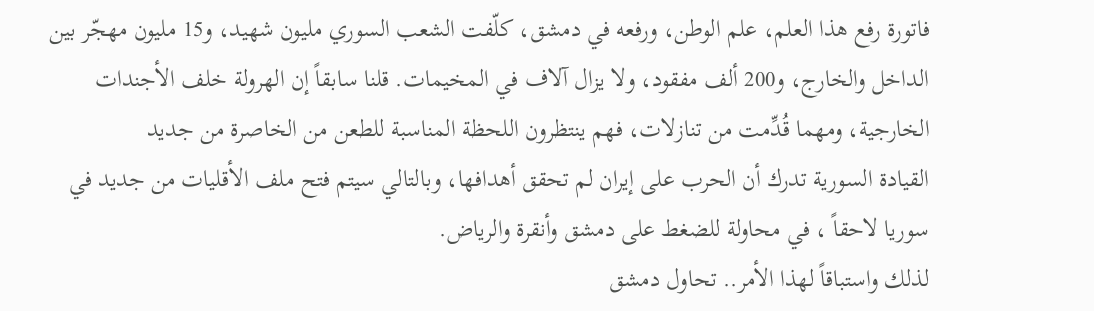فاتورة رفع هذا العلم، علم الوطن، ورفعه في دمشق، كلّفت الشعب السوري مليون شهيد، و15 مليون مهجّر بين الداخل والخارج، و200 ألف مفقود، ولا يزال آلاف في المخيمات. قلنا سابقاً إن الهرولة خلف الأجندات الخارجية، ومهما قُدِّمت من تنازلات، فهم ينتظرون اللحظة المناسبة للطعن من الخاصرة من جديد
القيادة السورية تدرك أن الحرب على إيران لم تحقق أهدافها، وبالتالي سيتم فتح ملف الأقليات من جديد في سوريا لاحقاً ، في محاولة للضغط على دمشق وأنقرة والرياض.
لذلك واستباقاً لهذا الأمر.. تحاول دمشق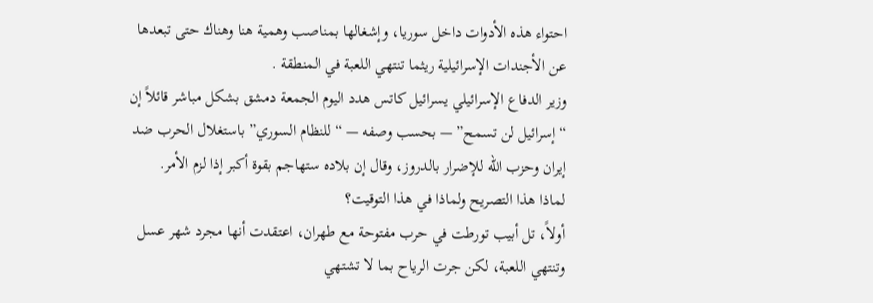احتواء هذه الأدوات داخل سوريا، وإشغالها بمناصب وهمية هنا وهناك حتى تبعدها عن الأجندات الإسرائيلية ريثما تنتهي اللعبة في المنطقة .
وزير الدفاع الإسرائيلي يسرائيل كاتس هدد اليوم الجمعة دمشق بشكل مباشر قائلاً إن “إسرائيل لن تسمح” — بحسب وصفه — “للنظام السوري” باستغلال الحرب ضد إيران وحزب الله للإضرار بالدروز، وقال إن بلاده ستهاجم بقوة أكبر إذا لزم الأمر.
لماذا هذا التصريح ولماذا في هذا التوقيت؟
أولاً، تل أبيب تورطت في حرب مفتوحة مع طهران، اعتقدت أنها مجرد شهر عسل وتنتهي اللعبة، لكن جرت الرياح بما لا تشتهي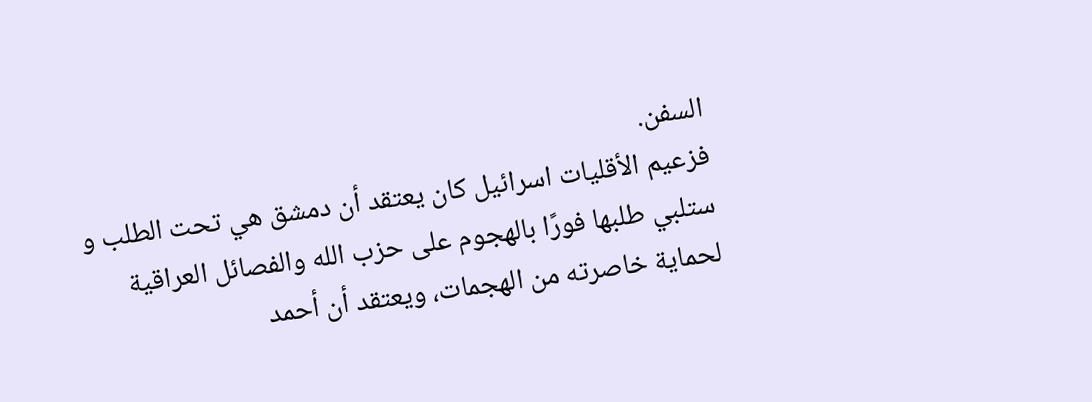السفن.
فزعيم الأقليات اسرائيل كان يعتقد أن دمشق هي تحت الطلب و ستلبي طلبها فورًا بالهجوم على حزب الله والفصائل العراقية لحماية خاصرته من الهجمات، ويعتقد أن أحمد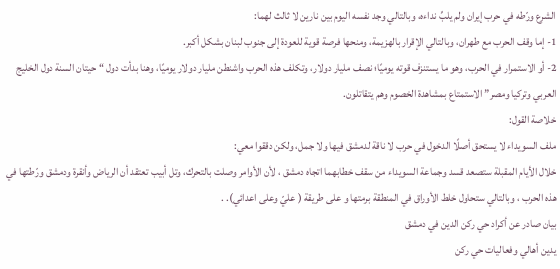الشرع ورّطه في حرب إيران ولم يلبِّ نداءه، وبالتالي وجد نفسه اليوم بين نارين لا ثالث لهما:
1- إما وقف الحرب مع طهران، وبالتالي الإقرار بالهزيمة، ومنحها فرصة قوية للعودة إلى جنوب لبنان بشكل أكبر.
2- أو الاستمرار في الحرب، وهو ما يستنزف قوته يوميًا؛ نصف مليار دولار، وتكلف هذه الحرب واشنطن مليار دولار يوميًا، وهنا بدأت دول “حيتان السنة دول الخليج العربي وتركيا ومصر” الاستمتاع بمشاهدة الخصوم وهم يتقاتلون.
خلاصة القول:
ملف السويداء لا يستحق أصلًا الدخول في حرب لا ناقة لدمشق فيها ولا جمل، ولكن دققوا معي:
خلال الأيام المقبلة ستصعد قسد وجماعة السويداء من سقف خطابهما اتجاه دمشق ، لأن الأوامر وصلت بالتحرك، وتل أبيب تعتقد أن الرياض وأنقرة ودمشق ورّطتها في هذه الحرب ، وبالتالي ستحاول خلط الأوراق في المنطقة برمتها و على طريقة ( عليّ وعلى اعدائي). .
بيان صادر عن أكراد حي ركن الدين في دمشق
يدين أهالي وفعاليات حي ركن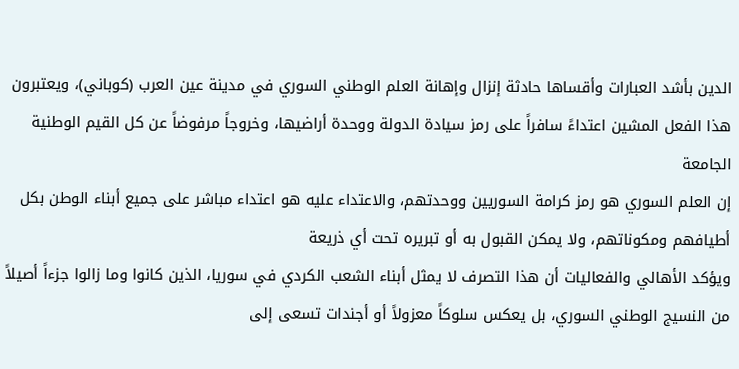الدين بأشد العبارات وأقساها حادثة إنزال وإهانة العلم الوطني السوري في مدينة عين العرب (كوباني)، ويعتبرون هذا الفعل المشين اعتداءً سافراً على رمز سيادة الدولة ووحدة أراضيها، وخروجاً مرفوضاً عن كل القيم الوطنية الجامعة
إن العلم السوري هو رمز كرامة السوريين ووحدتهم، والاعتداء عليه هو اعتداء مباشر على جميع أبناء الوطن بكل أطيافهم ومكوناتهم، ولا يمكن القبول به أو تبريره تحت أي ذريعة
ويؤكد الأهالي والفعاليات أن هذا التصرف لا يمثل أبناء الشعب الكردي في سوريا، الذين كانوا وما زالوا جزءاً أصيلاً من النسيج الوطني السوري، بل يعكس سلوكاً معزولاً أو أجندات تسعى إلى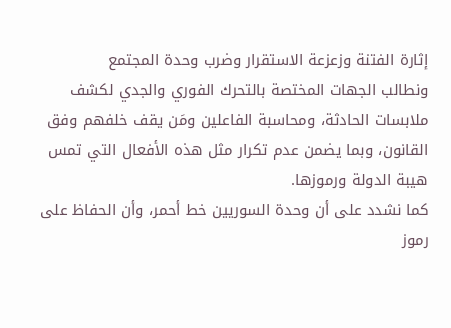إثارة الفتنة وزعزعة الاستقرار وضرب وحدة المجتمع
ونطالب الجهات المختصة بالتحرك الفوري والجدي لكشف ملابسات الحادثة، ومحاسبة الفاعلين ومَن يقف خلفهم وفق القانون، وبما يضمن عدم تكرار مثل هذه الأفعال التي تمس هيبة الدولة ورموزها.
كما نشدد على أن وحدة السوريين خط أحمر، وأن الحفاظ على رموز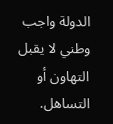الدولة واجب وطني لا يقبل التهاون أو التساهل.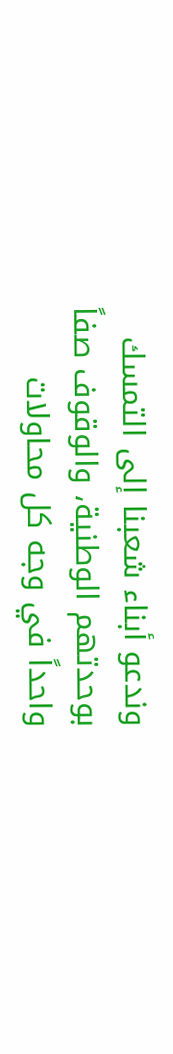وندعو أبناء شعبنا إلى التمسك بوحدتهم الوطنية، والوقوف صفاً واحداً في وجه كل محاولات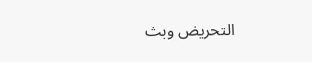التحريض وبث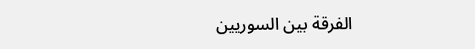الفرقة بين السوريين